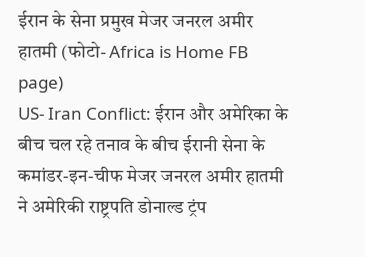ईरान के सेना प्रमुख मेजर जनरल अमीर हातमी (फोटो- Africa is Home FB page)
US- Iran Conflict: ईरान और अमेरिका के बीच चल रहे तनाव के बीच ईरानी सेना के कमांडर-इन-चीफ मेजर जनरल अमीर हातमी ने अमेरिकी राष्ट्रपति डोनाल्ड ट्रंप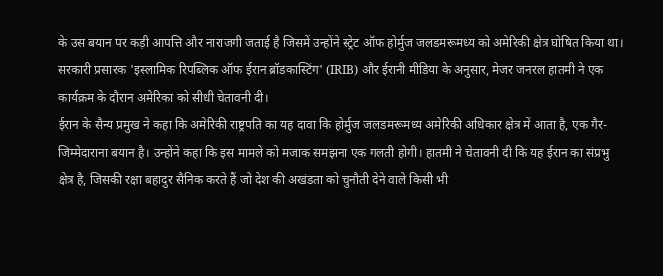के उस बयान पर कड़ी आपत्ति और नाराजगी जताई है जिसमें उन्होंने स्ट्रेट ऑफ होर्मुज जलडमरूमध्य को अमेरिकी क्षेत्र घोषित किया था। सरकारी प्रसारक 'इस्लामिक रिपब्लिक ऑफ ईरान ब्रॉडकास्टिंग' (IRIB) और ईरानी मीडिया के अनुसार, मेजर जनरल हातमी ने एक कार्यक्रम के दौरान अमेरिका को सीधी चेतावनी दी।
ईरान के सैन्य प्रमुख ने कहा कि अमेरिकी राष्ट्रपति का यह दावा कि होर्मुज जलडमरूमध्य अमेरिकी अधिकार क्षेत्र में आता है, एक गैर-जिम्मेदाराना बयान है। उन्होंने कहा कि इस मामले को मजाक समझना एक गलती होगी। हातमी ने चेतावनी दी कि यह ईरान का संप्रभु क्षेत्र है, जिसकी रक्षा बहादुर सैनिक करते हैं जो देश की अखंडता को चुनौती देने वाले किसी भी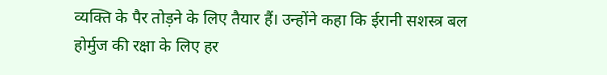व्यक्ति के पैर तोड़ने के लिए तैयार हैं। उन्होंने कहा कि ईरानी सशस्त्र बल होर्मुज की रक्षा के लिए हर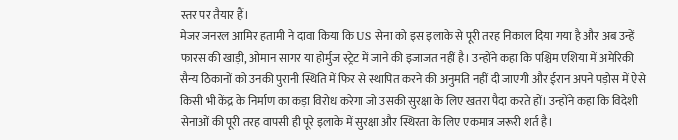स्तर पर तैयार हैं।
मेजर जनरल आमिर हतामी ने दावा किया कि US सेना को इस इलाके से पूरी तरह निकाल दिया गया है और अब उन्हें फारस की खाड़ी, ओमान सागर या होर्मुज स्ट्रेट में जाने की इजाजत नहीं है। उन्होंने कहा कि पश्चिम एशिया में अमेरिकी सैन्य ठिकानों को उनकी पुरानी स्थिति में फिर से स्थापित करने की अनुमति नहीं दी जाएगी और ईरान अपने पड़ोस में ऐसे किसी भी केंद्र के निर्माण का कड़ा विरोध करेगा जो उसकी सुरक्षा के लिए खतरा पैदा करते हों। उन्होंने कहा कि विदेशी सेनाओं की पूरी तरह वापसी ही पूरे इलाके में सुरक्षा और स्थिरता के लिए एकमात्र जरूरी शर्त है।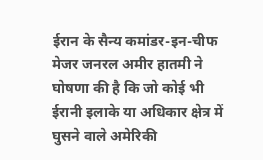ईरान के सैन्य कमांडर-इन-चीफ मेजर जनरल अमीर हातमी ने घोषणा की है कि जो कोई भी ईरानी इलाके या अधिकार क्षेत्र में घुसने वाले अमेरिकी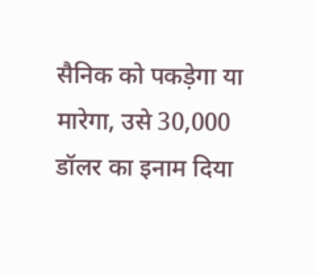सैनिक को पकड़ेगा या मारेगा, उसे 30,000 डॉलर का इनाम दिया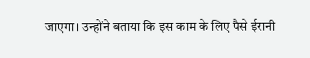जाएगा। उन्होंने बताया कि इस काम के लिए पैसे ईरानी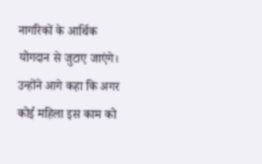नागरिकों के आर्थिक योगदान से जुटाए जाएंगे। उन्होंने आगे कहा कि अगर कोई महिला इस काम को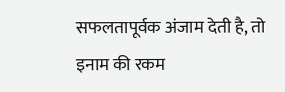सफलतापूर्वक अंजाम देती है, तो इनाम की रकम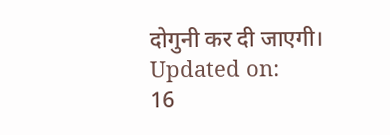दोगुनी कर दी जाएगी।
Updated on:
16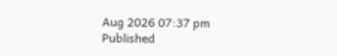Aug 2026 07:37 pm
Published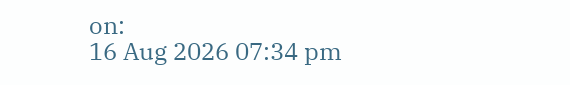on:
16 Aug 2026 07:34 pm